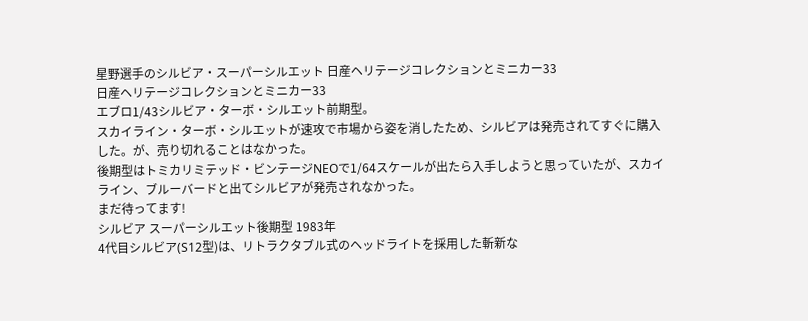星野選手のシルビア・スーパーシルエット 日産ヘリテージコレクションとミニカー33
日産ヘリテージコレクションとミニカー33
エブロ1/43シルビア・ターボ・シルエット前期型。
スカイライン・ターボ・シルエットが速攻で市場から姿を消したため、シルビアは発売されてすぐに購入した。が、売り切れることはなかった。
後期型はトミカリミテッド・ビンテージNEOで1/64スケールが出たら入手しようと思っていたが、スカイライン、ブルーバードと出てシルビアが発売されなかった。
まだ待ってます!
シルビア スーパーシルエット後期型 1983年
4代目シルビア(S12型)は、リトラクタブル式のヘッドライトを採用した斬新な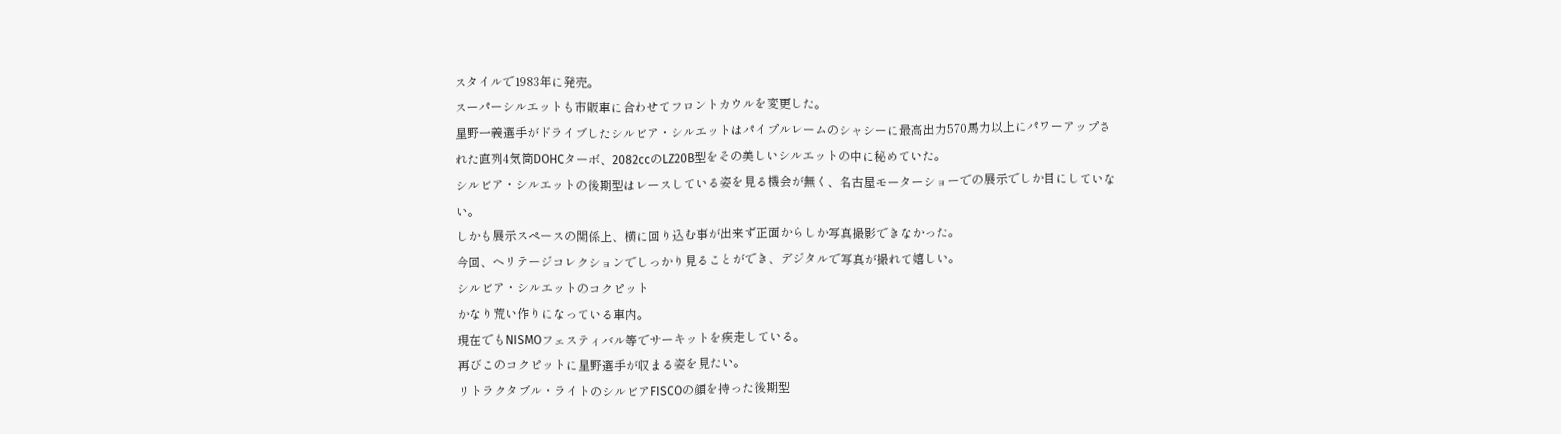スタイルで1983年に発売。
スーパーシルエットも市販車に合わせてフロントカウルを変更した。
星野一義選手がドライブしたシルビア・シルエットはパイプルレームのシャシーに最高出力570馬力以上にパワーアップされた直列4気筒DOHCターボ、2082ccのLZ20B型をその美しいシルエットの中に秘めていた。
シルビア・シルエットの後期型はレースしている姿を見る機会が無く、名古屋モーターショーでの展示でしか目にしていない。
しかも展示スペースの関係上、横に回り込む事が出来ず正面からしか写真撮影できなかった。
今回、ヘリテージコレクションでしっかり見ることができ、デジタルで写真が撮れて嬉しい。
シルビア・シルエットのコクピット
かなり荒い作りになっている車内。
現在でもNISMOフェスティバル等でサーキットを疾走している。
再びこのコクピットに星野選手が収まる姿を見たい。
リトラクタブル・ライトのシルビアFISCOの顔を持った後期型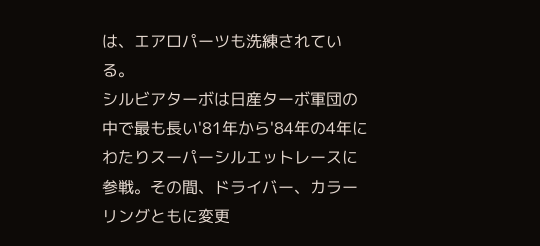は、エアロパーツも洗練されている。
シルビアターボは日産ターボ軍団の中で最も長い'81年から'84年の4年にわたりスーパーシルエットレースに参戦。その間、ドライバー、カラーリングともに変更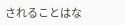されることはな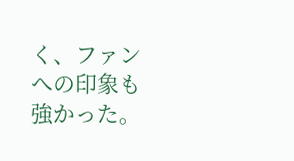く、ファンへの印象も強かった。